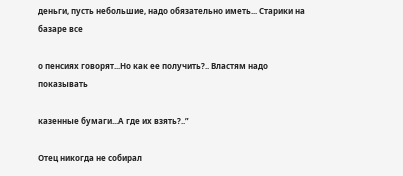деньги, пусть небольшие, надо обязательно иметь... Старики на базаре все

о пенсиях говорят...Но как ее получить?.. Властям надо показывать

казенные бумаги...А где их взять?..”

Отец никогда не собирал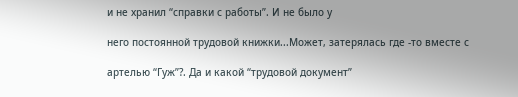и не хранил “справки с работы”. И не было у

него постоянной трудовой книжки...Может, затерялась где -то вместе с

артелью “Гуж”?. Да и какой “трудовой документ”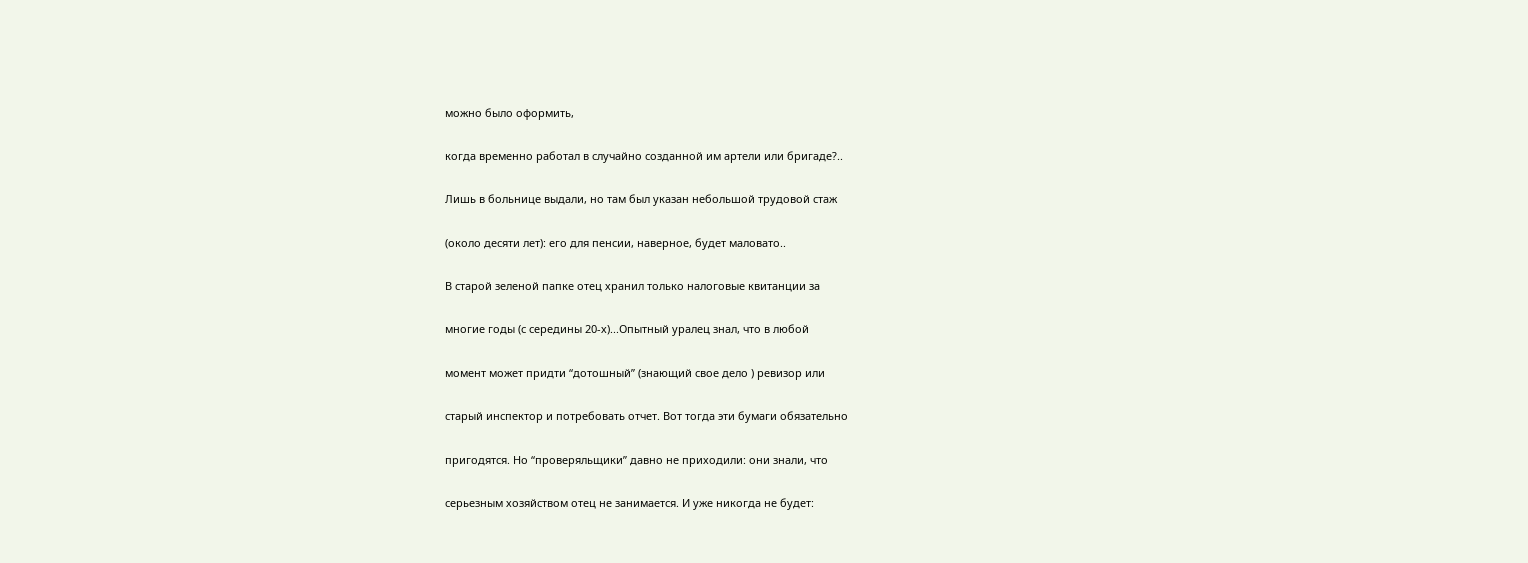можно было оформить,

когда временно работал в случайно созданной им артели или бригаде?..

Лишь в больнице выдали, но там был указан небольшой трудовой стаж

(около десяти лет): его для пенсии, наверное, будет маловато..

В старой зеленой папке отец хранил только налоговые квитанции за

многие годы (с середины 20-х)...Опытный уралец знал, что в любой

момент может придти “дотошный” (знающий свое дело ) ревизор или

старый инспектор и потребовать отчет. Вот тогда эти бумаги обязательно

пригодятся. Но “проверяльщики” давно не приходили: они знали, что

серьезным хозяйством отец не занимается. И уже никогда не будет: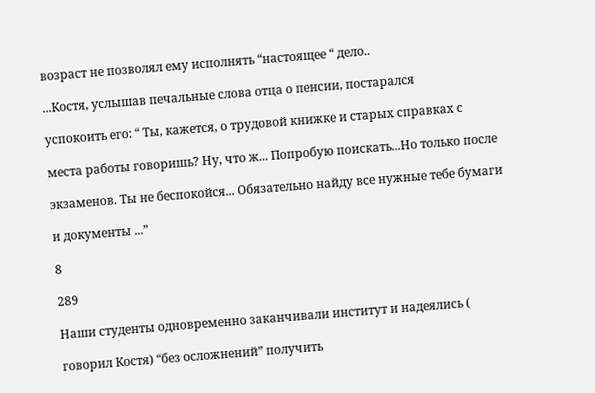возраст не позволял ему исполнять “настоящее “ дело..

...Костя, услышав печальные слова отца о пенсии, постарался

успокоить его: “ Ты, кажется, о трудовой книжке и старых справках с

места работы говоришь? Ну, что ж... Попробую поискать...Но только после

экзаменов. Ты не беспокойся... Обязательно найду все нужные тебе бумаги

и документы ...”

8

289

Наши студенты одновременно заканчивали институт и надеялись (

говорил Костя) “без осложнений” получить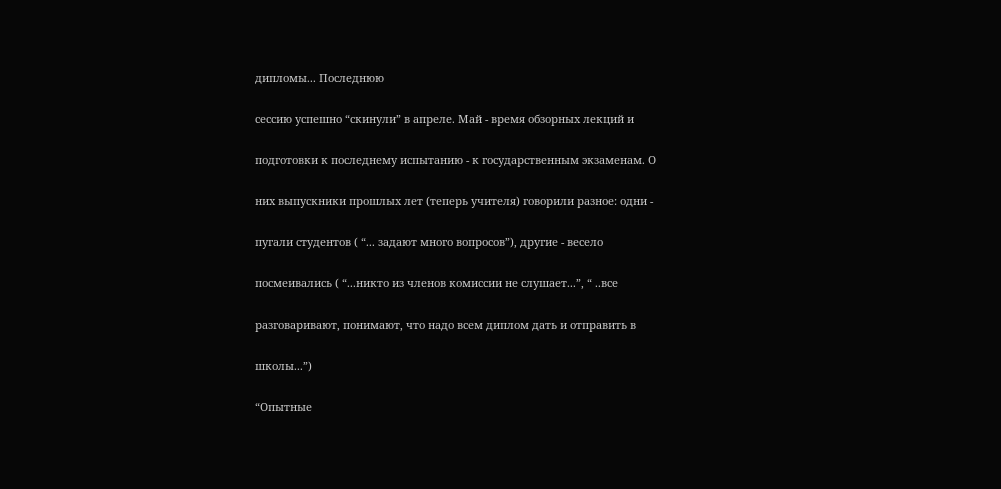дипломы... Последнюю

сессию успешно “скинули” в апреле. Май - время обзорных лекций и

подготовки к последнему испытанию - к государственным экзаменам. О

них выпускники прошлых лет (теперь учителя) говорили разное: одни -

пугали студентов ( “... задают много вопросов”), другие - весело

посмеивались ( “...никто из членов комиссии не слушает...”, “ ..все

разговаривают, понимают, что надо всем диплом дать и отправить в

школы...”)

“Опытные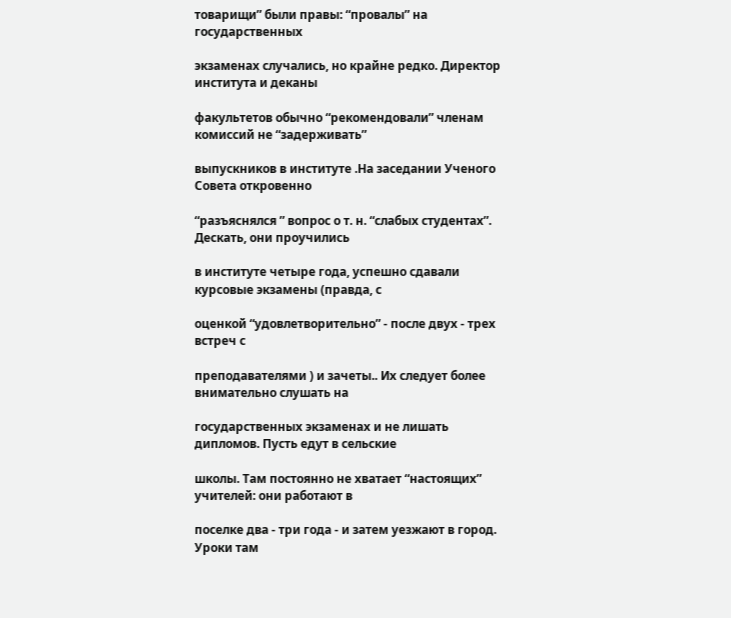товарищи” были правы: “провалы” на государственных

экзаменах случались, но крайне редко. Директор института и деканы

факультетов обычно “рекомендовали” членам комиссий не “задерживать”

выпускников в институте .На заседании Ученого Совета откровенно

“разъяснялся ” вопрос о т. н. “слабых студентах”. Дескать, они проучились

в институте четыре года, успешно сдавали курсовые экзамены (правда, с

оценкой “удовлетворительно” - после двух - трех встреч с

преподавателями ) и зачеты.. Их следует более внимательно слушать на

государственных экзаменах и не лишать дипломов. Пусть едут в сельские

школы. Там постоянно не хватает “настоящих” учителей: они работают в

поселке два - три года - и затем уезжают в город. Уроки там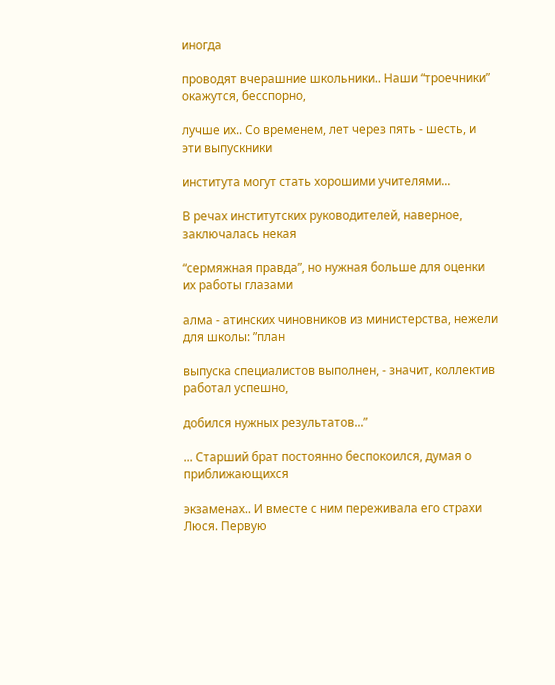иногда

проводят вчерашние школьники.. Наши “троечники” окажутся, бесспорно,

лучше их.. Со временем, лет через пять - шесть, и эти выпускники

института могут стать хорошими учителями...

В речах институтских руководителей, наверное, заключалась некая

“сермяжная правда”, но нужная больше для оценки их работы глазами

алма - атинских чиновников из министерства, нежели для школы: ”план

выпуска специалистов выполнен, - значит, коллектив работал успешно,

добился нужных результатов...”

... Старший брат постоянно беспокоился, думая о приближающихся

экзаменах.. И вместе с ним переживала его страхи Люся. Первую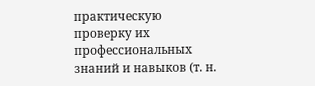практическую проверку их профессиональных знаний и навыков (т. н.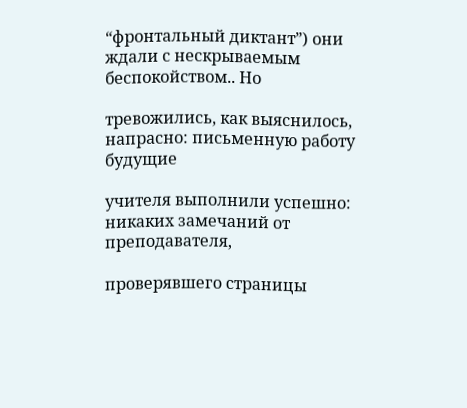“фронтальный диктант”) они ждали с нескрываемым беспокойством.. Но

тревожились, как выяснилось, напрасно: письменную работу будущие

учителя выполнили успешно: никаких замечаний от преподавателя,

проверявшего страницы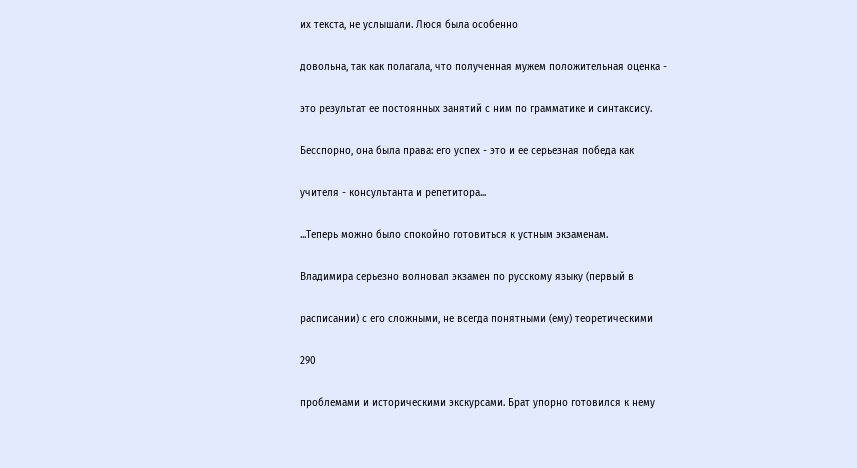их текста, не услышали. Люся была особенно

довольна, так как полагала, что полученная мужем положительная оценка -

это результат ее постоянных занятий с ним по грамматике и синтаксису.

Бесспорно, она была права: его успех - это и ее серьезная победа как

учителя - консультанта и репетитора...

...Теперь можно было спокойно готовиться к устным экзаменам.

Владимира серьезно волновал экзамен по русскому языку (первый в

расписании) с его сложными, не всегда понятными (ему) теоретическими

290

проблемами и историческими экскурсами. Брат упорно готовился к нему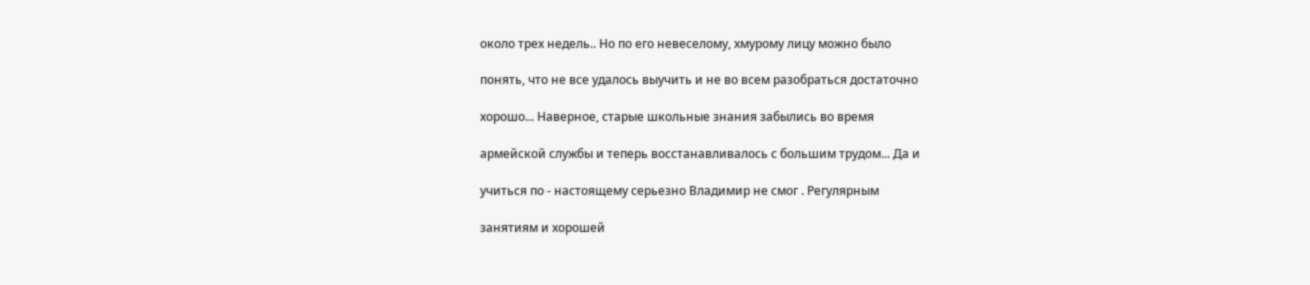около трех недель.. Но по его невеселому, хмурому лицу можно было

понять, что не все удалось выучить и не во всем разобраться достаточно

хорошо... Наверное, старые школьные знания забылись во время

армейской службы и теперь восстанавливалось с большим трудом... Да и

учиться по - настоящему серьезно Владимир не смог . Регулярным

занятиям и хорошей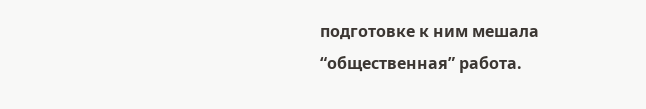подготовке к ним мешала “общественная” работа.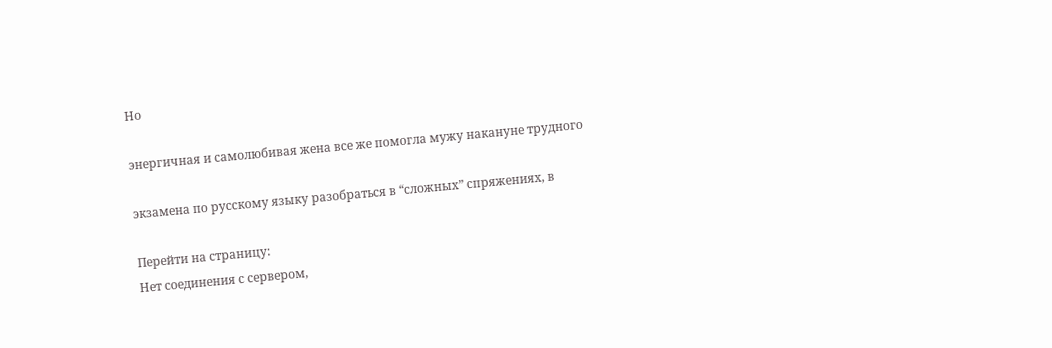Но

энергичная и самолюбивая жена все же помогла мужу накануне трудного

экзамена по русскому языку разобраться в “сложных” спряжениях, в

Перейти на страницу:
Нет соединения с сервером,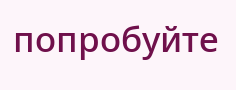попробуйте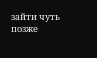зайти чуть позже